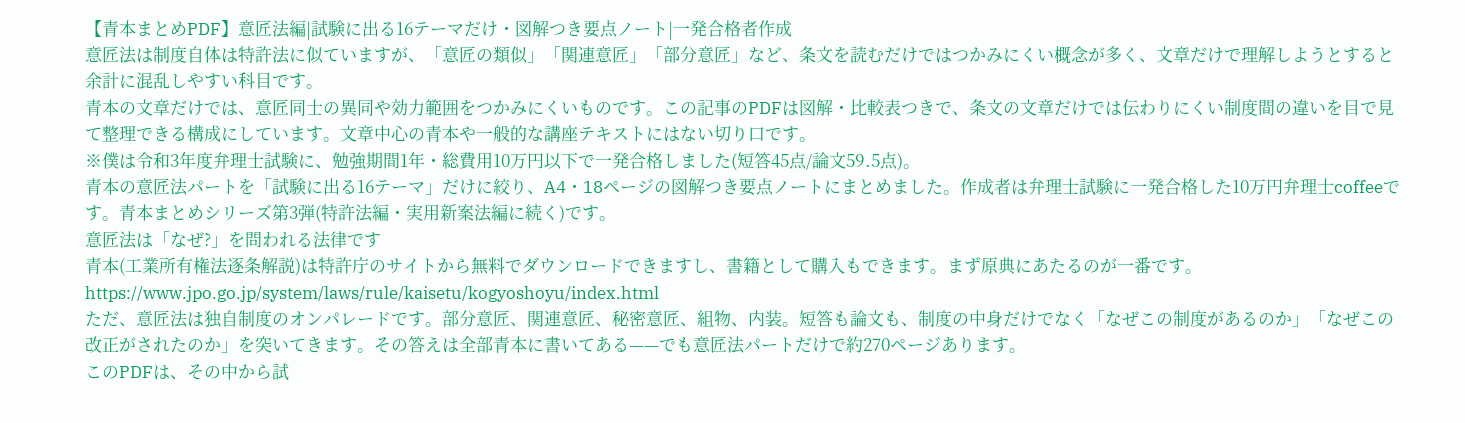【青本まとめPDF】意匠法編|試験に出る16テーマだけ・図解つき要点ノート|一発合格者作成
意匠法は制度自体は特許法に似ていますが、「意匠の類似」「関連意匠」「部分意匠」など、条文を読むだけではつかみにくい概念が多く、文章だけで理解しようとすると余計に混乱しやすい科目です。
青本の文章だけでは、意匠同士の異同や効力範囲をつかみにくいものです。この記事のPDFは図解・比較表つきで、条文の文章だけでは伝わりにくい制度間の違いを目で見て整理できる構成にしています。文章中心の青本や一般的な講座テキストにはない切り口です。
※僕は令和3年度弁理士試験に、勉強期間1年・総費用10万円以下で一発合格しました(短答45点/論文59.5点)。
青本の意匠法パートを「試験に出る16テーマ」だけに絞り、A4・18ページの図解つき要点ノートにまとめました。作成者は弁理士試験に一発合格した10万円弁理士coffeeです。青本まとめシリーズ第3弾(特許法編・実用新案法編に続く)です。
意匠法は「なぜ?」を問われる法律です
青本(工業所有権法逐条解説)は特許庁のサイトから無料でダウンロードできますし、書籍として購入もできます。まず原典にあたるのが一番です。
https://www.jpo.go.jp/system/laws/rule/kaisetu/kogyoshoyu/index.html
ただ、意匠法は独自制度のオンパレードです。部分意匠、関連意匠、秘密意匠、組物、内装。短答も論文も、制度の中身だけでなく「なぜこの制度があるのか」「なぜこの改正がされたのか」を突いてきます。その答えは全部青本に書いてある——でも意匠法パートだけで約270ページあります。
このPDFは、その中から試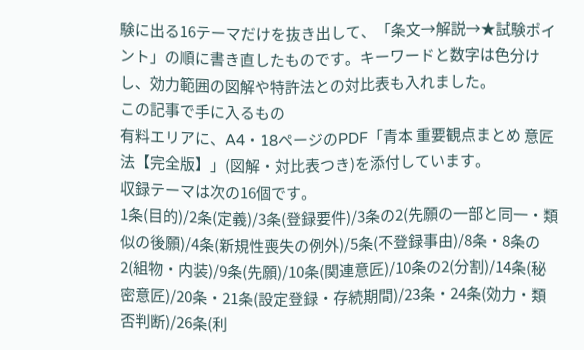験に出る16テーマだけを抜き出して、「条文→解説→★試験ポイント」の順に書き直したものです。キーワードと数字は色分けし、効力範囲の図解や特許法との対比表も入れました。
この記事で手に入るもの
有料エリアに、A4・18ページのPDF「青本 重要観点まとめ 意匠法【完全版】」(図解・対比表つき)を添付しています。
収録テーマは次の16個です。
1条(目的)/2条(定義)/3条(登録要件)/3条の2(先願の一部と同一・類似の後願)/4条(新規性喪失の例外)/5条(不登録事由)/8条・8条の2(組物・内装)/9条(先願)/10条(関連意匠)/10条の2(分割)/14条(秘密意匠)/20条・21条(設定登録・存続期間)/23条・24条(効力・類否判断)/26条(利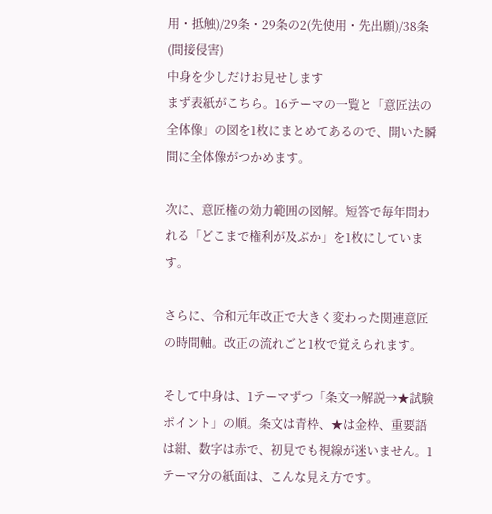用・抵触)/29条・29条の2(先使用・先出願)/38条(間接侵害)
中身を少しだけお見せします
まず表紙がこちら。16テーマの一覧と「意匠法の全体像」の図を1枚にまとめてあるので、開いた瞬間に全体像がつかめます。

次に、意匠権の効力範囲の図解。短答で毎年問われる「どこまで権利が及ぶか」を1枚にしています。

さらに、令和元年改正で大きく変わった関連意匠の時間軸。改正の流れごと1枚で覚えられます。

そして中身は、1テーマずつ「条文→解説→★試験ポイント」の順。条文は青枠、★は金枠、重要語は紺、数字は赤で、初見でも視線が迷いません。1テーマ分の紙面は、こんな見え方です。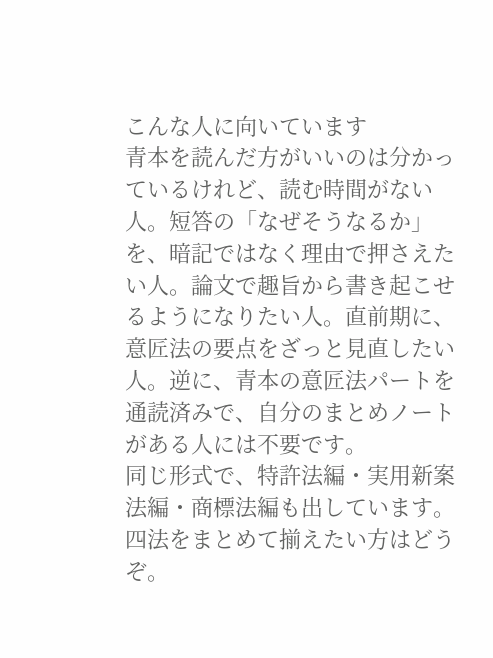こんな人に向いています
青本を読んだ方がいいのは分かっているけれど、読む時間がない人。短答の「なぜそうなるか」を、暗記ではなく理由で押さえたい人。論文で趣旨から書き起こせるようになりたい人。直前期に、意匠法の要点をざっと見直したい人。逆に、青本の意匠法パートを通読済みで、自分のまとめノートがある人には不要です。
同じ形式で、特許法編・実用新案法編・商標法編も出しています。四法をまとめて揃えたい方はどうぞ。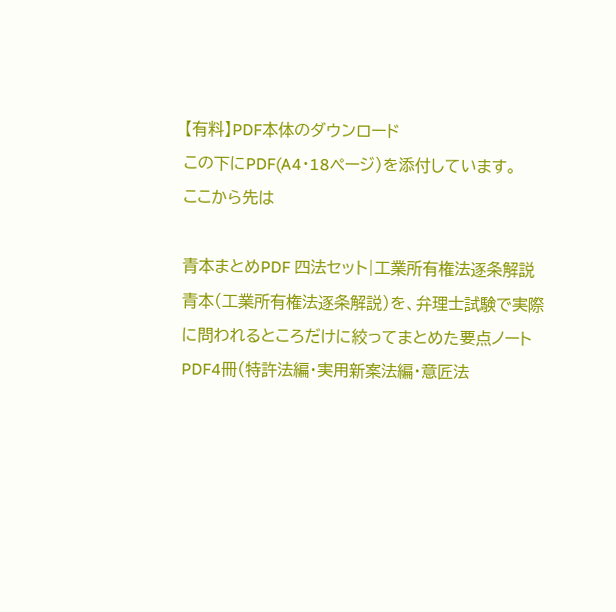【有料】PDF本体のダウンロード
この下にPDF(A4・18ページ)を添付しています。
ここから先は

青本まとめPDF 四法セット|工業所有権法逐条解説
青本(工業所有権法逐条解説)を、弁理士試験で実際に問われるところだけに絞ってまとめた要点ノートPDF4冊(特許法編・実用新案法編・意匠法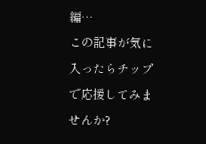編…
この記事が気に入ったらチップで応援してみませんか?